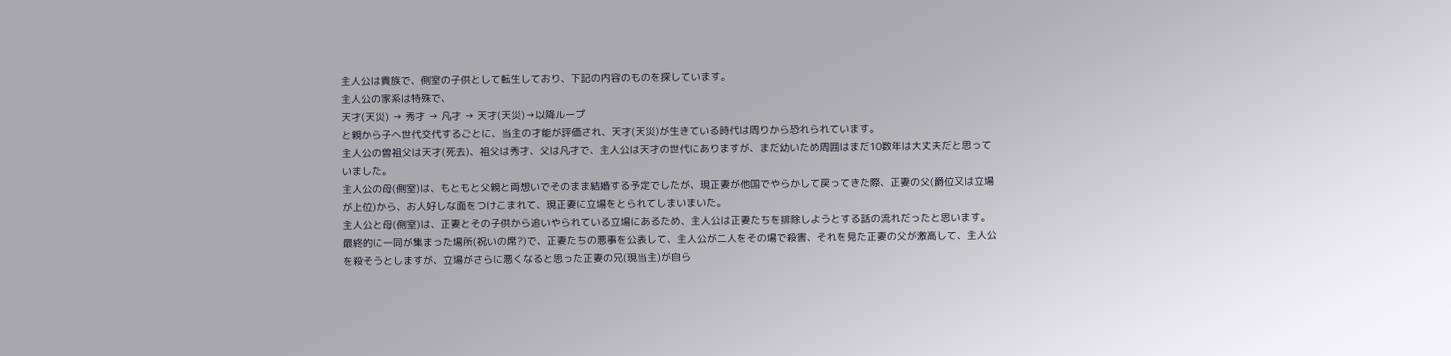主人公は貴族で、側室の子供として転生しており、下記の内容のものを探しています。
主人公の家系は特殊で、
天才(天災) → 秀才 → 凡才 → 天才(天災)→以降ループ
と親から子へ世代交代するごとに、当主の才能が評価され、天才(天災)が生きている時代は周りから恐れられています。
主人公の曽祖父は天才(死去)、祖父は秀才、父は凡才で、主人公は天才の世代にありますが、まだ幼いため周囲はまだ10数年は大丈夫だと思っていました。
主人公の母(側室)は、もともと父親と両想いでそのまま結婚する予定でしたが、現正妻が他国でやらかして戻ってきた際、正妻の父(爵位又は立場が上位)から、お人好しな面をつけこまれて、現正妻に立場をとられてしまいまいた。
主人公と母(側室)は、正妻とその子供から追いやられている立場にあるため、主人公は正妻たちを排除しようとする話の流れだったと思います。
最終的に一同が集まった場所(祝いの席?)で、正妻たちの悪事を公表して、主人公が二人をその場で殺害、それを見た正妻の父が激高して、主人公を殺そうとしますが、立場がさらに悪くなると思った正妻の兄(現当主)が自ら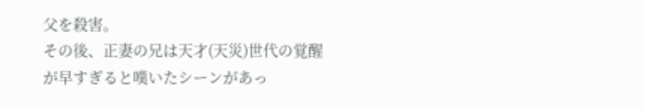父を殺害。
その後、正妻の兄は天才(天災)世代の覚醒が早すぎると嘆いたシーンがあっ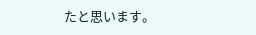たと思います。